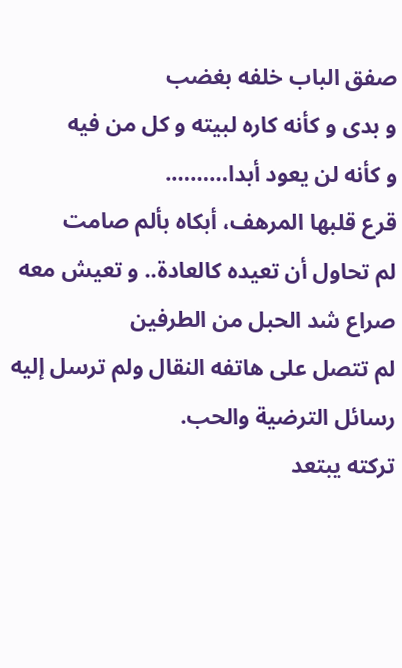صفق الباب خلفه بغضب
و بدى و كأنه كاره لبيته و كل من فيه
و كأنه لن يعود أبدا……….
قرع قلبها المرهف، أبكاه بألم صامت
لم تحاول أن تعيده كالعادة.. و تعيش معه صراع شد الحبل من الطرفين
لم تتصل على هاتفه النقال ولم ترسل إليه رسائل الترضية والحب.
تركته يبتعد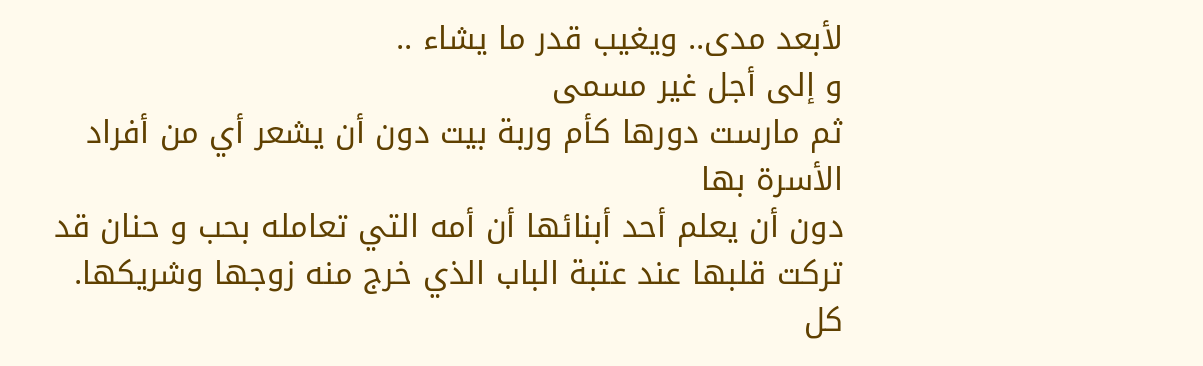لأبعد مدى.. ويغيب قدر ما يشاء ..
و إلى أجل غير مسمى
ثم مارست دورها كأم وربة بيت دون أن يشعر أي من أفراد الأسرة بها
دون أن يعلم أحد أبنائها أن أمه التي تعامله بحب و حنان قد تركت قلبها عند عتبة الباب الذي خرج منه زوجها وشريكها.
كل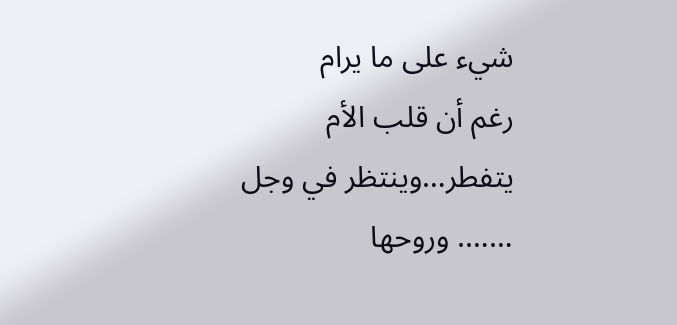شيء على ما يرام
رغم أن قلب الأم يتفطر…وينتظر في وجل ……. وروحها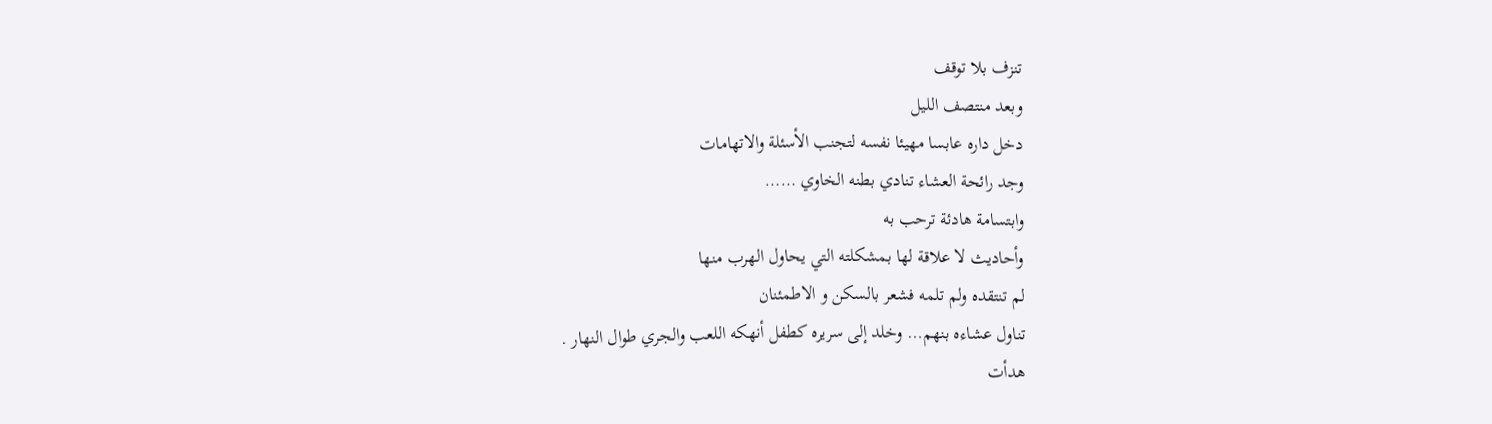تنزف بلا توقف
وبعد منتصف الليل
دخل داره عابسا مهيئا نفسه لتجنب الأسئلة والاتهامات
وجد رائحة العشاء تنادي بطنه الخاوي ……
وابتسامة هادئة ترحب به
وأحاديث لا علاقة لها بمشكلته التي يحاول الهرب منها
لم تنتقده ولم تلمه فشعر بالسكن و الاطمئنان
تناول عشاءه بنهم… وخلد إلى سريره كطفل أنهكه اللعب والجري طوال النهار .
هدأت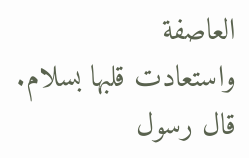العاصفة
واستعادت قلبها بسلام.
قال رسول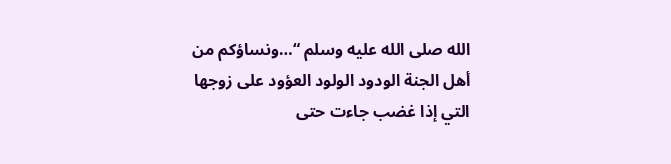الله صلى الله عليه وسلم “…ونساؤكم من أهل الجنة الودود الولود العؤود على زوجها التي إذا غضب جاءت حتى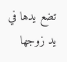تضع يدها في يد زوجها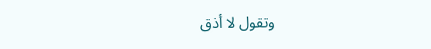وتقول لا أذق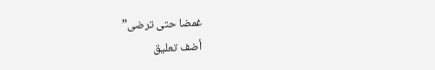غمضا حتى ترضى”
أضف تعليق